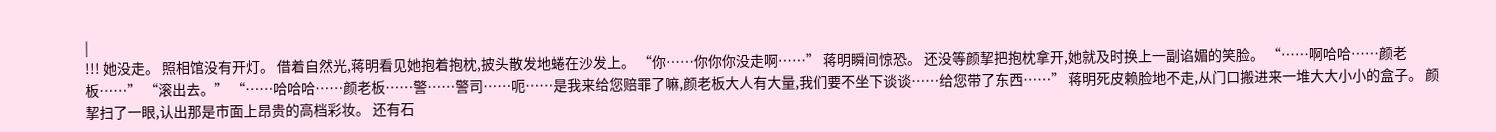|
!!! 她没走。 照相馆没有开灯。 借着自然光,蒋明看见她抱着抱枕,披头散发地蜷在沙发上。 “你……你你你没走啊……” 蒋明瞬间惊恐。 还没等颜挈把抱枕拿开,她就及时换上一副谄媚的笑脸。 “……啊哈哈……颜老板……” “滚出去。” “……哈哈哈……颜老板……警……警司……呃……是我来给您赔罪了嘛,颜老板大人有大量,我们要不坐下谈谈……给您带了东西……” 蒋明死皮赖脸地不走,从门口搬进来一堆大大小小的盒子。 颜挈扫了一眼,认出那是市面上昂贵的高档彩妆。 还有石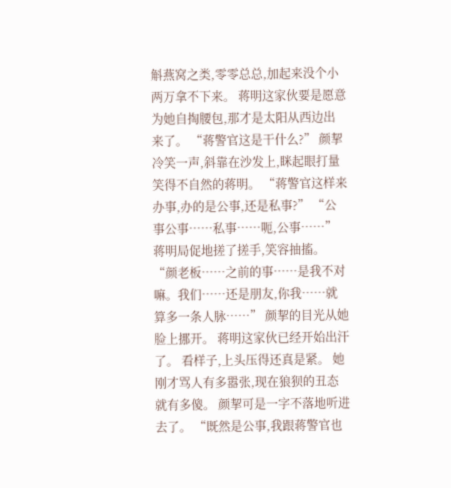斛燕窝之类,零零总总,加起来没个小两万拿不下来。 蒋明这家伙要是愿意为她自掏腰包,那才是太阳从西边出来了。 “蒋警官这是干什么?” 颜挈冷笑一声,斜靠在沙发上,眯起眼打量笑得不自然的蒋明。 “蒋警官这样来办事,办的是公事,还是私事?” “公事公事……私事……呃,公事……” 蒋明局促地搓了搓手,笑容抽搐。 “颜老板……之前的事……是我不对嘛。我们……还是朋友,你我……就算多一条人脉……” 颜挈的目光从她脸上挪开。 蒋明这家伙已经开始出汗了。 看样子,上头压得还真是紧。 她刚才骂人有多嚣张,现在狼狈的丑态就有多傻。 颜挈可是一字不落地听进去了。 “既然是公事,我跟蒋警官也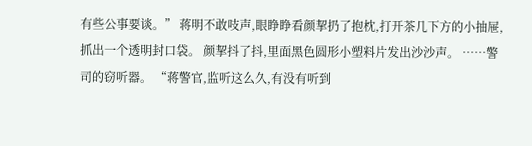有些公事要谈。” 蒋明不敢吱声,眼睁睁看颜挈扔了抱枕,打开茶几下方的小抽屉,抓出一个透明封口袋。 颜挈抖了抖,里面黑色圆形小塑料片发出沙沙声。 ……警司的窃听器。 “蒋警官,监听这么久,有没有听到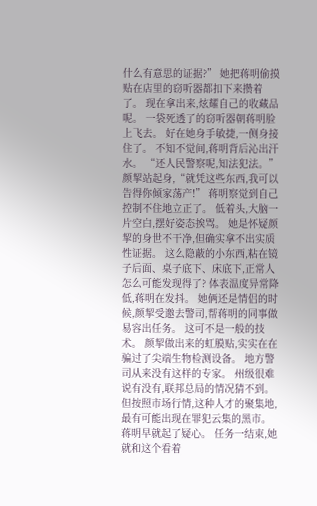什么有意思的证据?” 她把蒋明偷摸贴在店里的窃听器都扣下来攒着了。 现在拿出来,炫耀自己的收藏品呢。 一袋死透了的窃听器朝蒋明脸上飞去。 好在她身手敏捷,一侧身接住了。 不知不觉间,蒋明背后沁出汗水。 “还人民警察呢,知法犯法。”颜挈站起身,“就凭这些东西,我可以告得你倾家荡产!” 蒋明察觉到自己控制不住地立正了。 低着头,大脑一片空白,摆好姿态挨骂。 她是怀疑颜挈的身世不干净,但确实拿不出实质性证据。 这么隐蔽的小东西,粘在镜子后面、桌子底下、床底下,正常人怎么可能发现得了? 体表温度异常降低,蒋明在发抖。 她俩还是情侣的时候,颜挈受邀去警司,帮蒋明的同事做易容出任务。 这可不是一般的技术。 颜挈做出来的虹膜贴,实实在在骗过了尖端生物检测设备。 地方警司从来没有这样的专家。 州级很难说有没有,联邦总局的情况猜不到。 但按照市场行情,这种人才的聚集地,最有可能出现在罪犯云集的黑市。 蒋明早就起了疑心。 任务一结束,她就和这个看着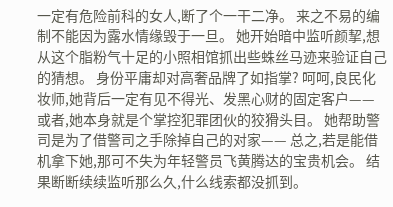一定有危险前科的女人,断了个一干二净。 来之不易的编制不能因为露水情缘毁于一旦。 她开始暗中监听颜挈,想从这个脂粉气十足的小照相馆抓出些蛛丝马迹来验证自己的猜想。 身份平庸却对高奢品牌了如指掌? 呵呵,良民化妆师,她背后一定有见不得光、发黑心财的固定客户—— 或者,她本身就是个掌控犯罪团伙的狡猾头目。 她帮助警司是为了借警司之手除掉自己的对家—— 总之,若是能借机拿下她,那可不失为年轻警员飞黄腾达的宝贵机会。 结果断断续续监听那么久,什么线索都没抓到。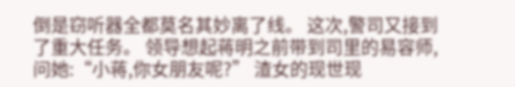倒是窃听器全都莫名其妙离了线。 这次,警司又接到了重大任务。 领导想起蒋明之前带到司里的易容师,问她:“小蒋,你女朋友呢?” 渣女的现世现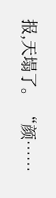报,天塌了。 “颜……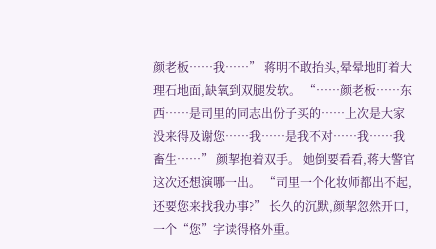颜老板……我……” 蒋明不敢抬头,晕晕地盯着大理石地面,缺氧到双腿发软。 “……颜老板……东西……是司里的同志出份子买的……上次是大家没来得及谢您……我……是我不对……我……我畜生……” 颜挈抱着双手。 她倒要看看,蒋大警官这次还想演哪一出。 “司里一个化妆师都出不起,还要您来找我办事?” 长久的沉默,颜挈忽然开口,一个“您”字读得格外重。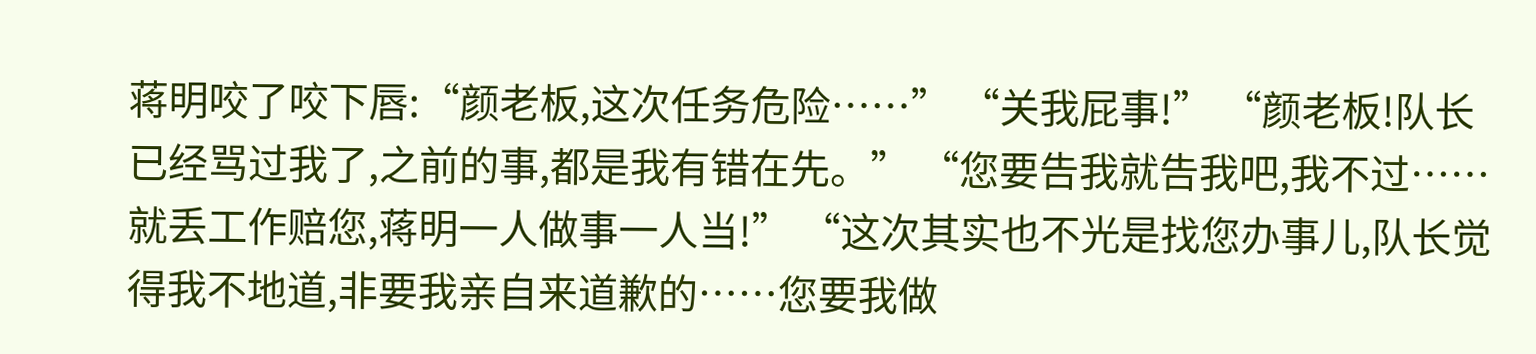蒋明咬了咬下唇:“颜老板,这次任务危险……” “关我屁事!” “颜老板!队长已经骂过我了,之前的事,都是我有错在先。” “您要告我就告我吧,我不过……就丢工作赔您,蒋明一人做事一人当!” “这次其实也不光是找您办事儿,队长觉得我不地道,非要我亲自来道歉的……您要我做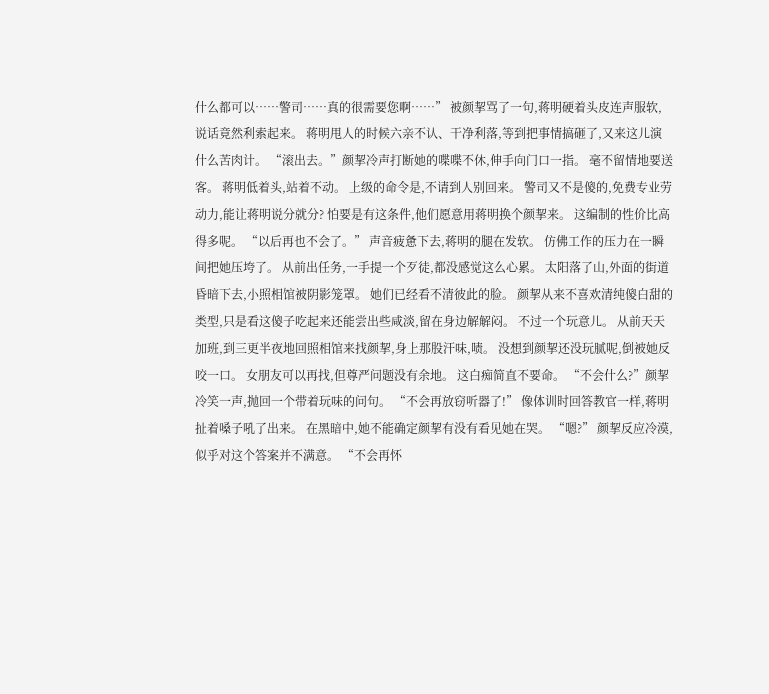什么都可以……警司……真的很需要您啊……” 被颜挈骂了一句,蒋明硬着头皮连声服软,说话竟然利索起来。 蒋明甩人的时候六亲不认、干净利落,等到把事情搞砸了,又来这儿演什么苦肉计。 “滚出去。”颜挈冷声打断她的喋喋不休,伸手向门口一指。 毫不留情地要送客。 蒋明低着头,站着不动。 上级的命令是,不请到人别回来。 警司又不是傻的,免费专业劳动力,能让蒋明说分就分? 怕要是有这条件,他们愿意用蒋明换个颜挈来。 这编制的性价比高得多呢。 “以后再也不会了。” 声音疲惫下去,蒋明的腿在发软。 仿佛工作的压力在一瞬间把她压垮了。 从前出任务,一手提一个歹徒,都没感觉这么心累。 太阳落了山,外面的街道昏暗下去,小照相馆被阴影笼罩。 她们已经看不清彼此的脸。 颜挈从来不喜欢清纯傻白甜的类型,只是看这傻子吃起来还能尝出些咸淡,留在身边解解闷。 不过一个玩意儿。 从前天天加班,到三更半夜地回照相馆来找颜挈,身上那股汗味,啧。 没想到颜挈还没玩腻呢,倒被她反咬一口。 女朋友可以再找,但尊严问题没有余地。 这白痴简直不要命。 “不会什么?”颜挈冷笑一声,抛回一个带着玩味的问句。 “不会再放窃听器了!” 像体训时回答教官一样,蒋明扯着嗓子吼了出来。 在黑暗中,她不能确定颜挈有没有看见她在哭。 “嗯?” 颜挈反应冷漠,似乎对这个答案并不满意。 “不会再怀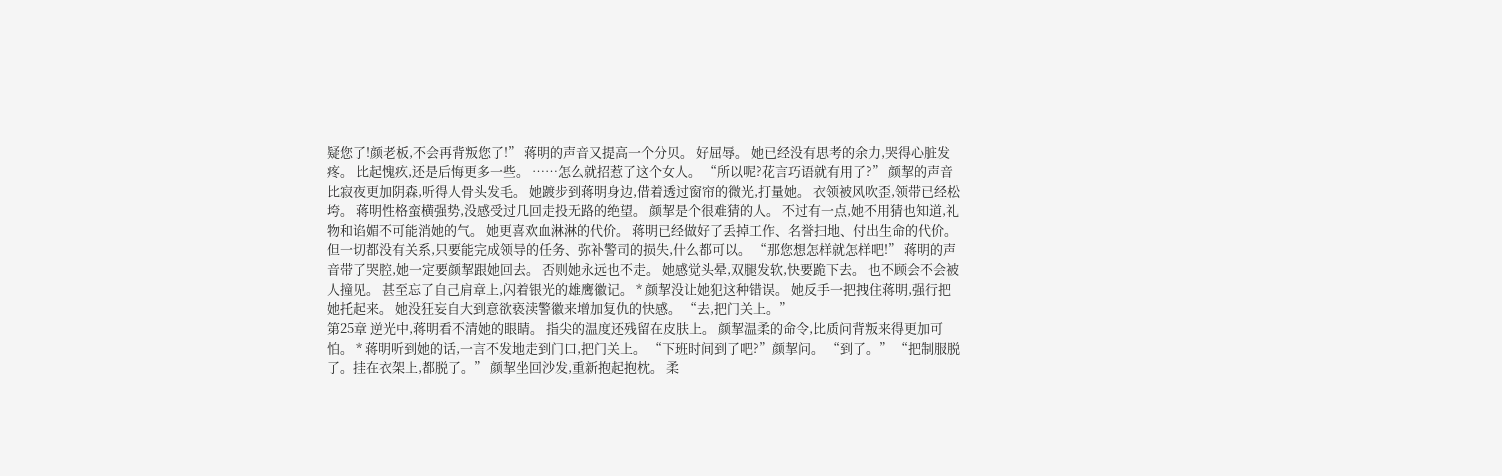疑您了!颜老板,不会再背叛您了!” 蒋明的声音又提高一个分贝。 好屈辱。 她已经没有思考的余力,哭得心脏发疼。 比起愧疚,还是后悔更多一些。 ……怎么就招惹了这个女人。 “所以呢?花言巧语就有用了?” 颜挈的声音比寂夜更加阴森,听得人骨头发毛。 她踱步到蒋明身边,借着透过窗帘的微光,打量她。 衣领被风吹歪,领带已经松垮。 蒋明性格蛮横强势,没感受过几回走投无路的绝望。 颜挈是个很难猜的人。 不过有一点,她不用猜也知道,礼物和谄媚不可能消她的气。 她更喜欢血淋淋的代价。 蒋明已经做好了丢掉工作、名誉扫地、付出生命的代价。 但一切都没有关系,只要能完成领导的任务、弥补警司的损失,什么都可以。 “那您想怎样就怎样吧!” 蒋明的声音带了哭腔,她一定要颜挈跟她回去。 否则她永远也不走。 她感觉头晕,双腿发软,快要跪下去。 也不顾会不会被人撞见。 甚至忘了自己肩章上,闪着银光的雄鹰徽记。 * 颜挈没让她犯这种错误。 她反手一把拽住蒋明,强行把她托起来。 她没狂妄自大到意欲亵渎警徽来增加复仇的快感。 “去,把门关上。”
第25章 逆光中,蒋明看不清她的眼睛。 指尖的温度还残留在皮肤上。 颜挈温柔的命令,比质问背叛来得更加可怕。 * 蒋明听到她的话,一言不发地走到门口,把门关上。 “下班时间到了吧?”颜挈问。 “到了。” “把制服脱了。挂在衣架上,都脱了。” 颜挈坐回沙发,重新抱起抱枕。 柔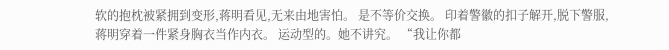软的抱枕被紧拥到变形,蒋明看见,无来由地害怕。 是不等价交换。 印着警徽的扣子解开,脱下警服,蒋明穿着一件紧身胸衣当作内衣。 运动型的。她不讲究。 “我让你都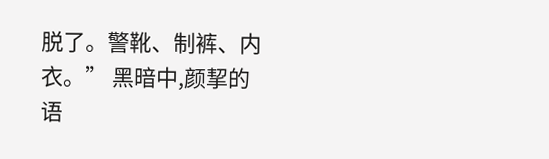脱了。警靴、制裤、内衣。” 黑暗中,颜挈的语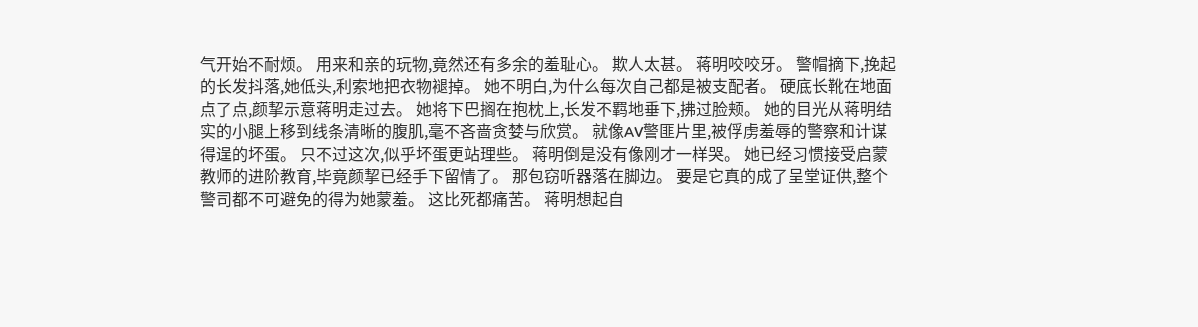气开始不耐烦。 用来和亲的玩物,竟然还有多余的羞耻心。 欺人太甚。 蒋明咬咬牙。 警帽摘下,挽起的长发抖落,她低头,利索地把衣物褪掉。 她不明白,为什么每次自己都是被支配者。 硬底长靴在地面点了点,颜挈示意蒋明走过去。 她将下巴搁在抱枕上,长发不羁地垂下,拂过脸颊。 她的目光从蒋明结实的小腿上移到线条清晰的腹肌,毫不吝啬贪婪与欣赏。 就像AV警匪片里,被俘虏羞辱的警察和计谋得逞的坏蛋。 只不过这次,似乎坏蛋更站理些。 蒋明倒是没有像刚才一样哭。 她已经习惯接受启蒙教师的进阶教育,毕竟颜挈已经手下留情了。 那包窃听器落在脚边。 要是它真的成了呈堂证供,整个警司都不可避免的得为她蒙羞。 这比死都痛苦。 蒋明想起自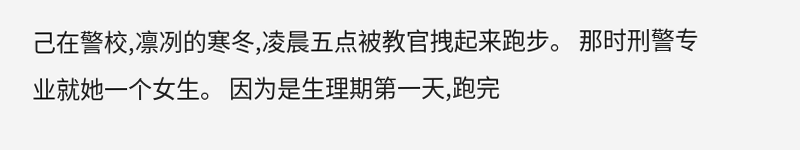己在警校,凛冽的寒冬,凌晨五点被教官拽起来跑步。 那时刑警专业就她一个女生。 因为是生理期第一天,跑完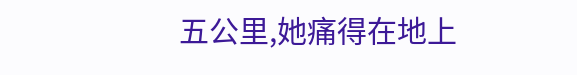五公里,她痛得在地上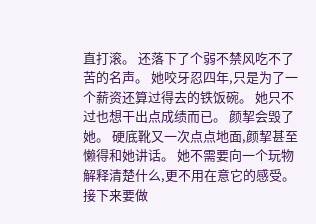直打滚。 还落下了个弱不禁风吃不了苦的名声。 她咬牙忍四年,只是为了一个薪资还算过得去的铁饭碗。 她只不过也想干出点成绩而已。 颜挈会毁了她。 硬底靴又一次点点地面,颜挈甚至懒得和她讲话。 她不需要向一个玩物解释清楚什么,更不用在意它的感受。 接下来要做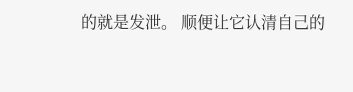的就是发泄。 顺便让它认清自己的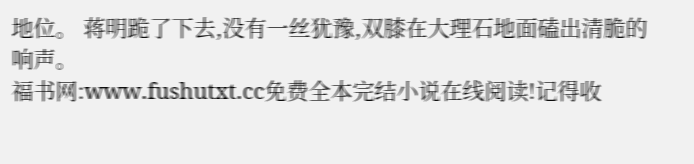地位。 蒋明跪了下去,没有一丝犹豫,双膝在大理石地面磕出清脆的响声。
福书网:www.fushutxt.cc免费全本完结小说在线阅读!记得收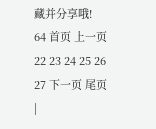藏并分享哦!
64 首页 上一页 22 23 24 25 26 27 下一页 尾页
|